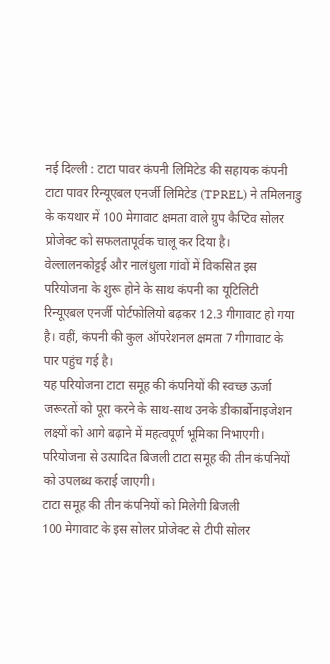नई दिल्ली : टाटा पावर कंपनी लिमिटेड की सहायक कंपनी टाटा पावर रिन्यूएबल एनर्जी लिमिटेड (TPREL) ने तमिलनाडु के कयथार में 100 मेगावाट क्षमता वाले ग्रुप कैप्टिव सोलर प्रोजेक्ट को सफलतापूर्वक चालू कर दिया है।
वेल्लालनकोट्टई और नालंधुला गांवों में विकसित इस परियोजना के शुरू होने के साथ कंपनी का यूटिलिटी रिन्यूएबल एनर्जी पोर्टफोलियो बढ़कर 12.3 गीगावाट हो गया है। वहीं, कंपनी की कुल ऑपरेशनल क्षमता 7 गीगावाट के पार पहुंच गई है।
यह परियोजना टाटा समूह की कंपनियों की स्वच्छ ऊर्जा जरूरतों को पूरा करने के साथ-साथ उनके डीकार्बोनाइजेशन लक्ष्यों को आगे बढ़ाने में महत्वपूर्ण भूमिका निभाएगी। परियोजना से उत्पादित बिजली टाटा समूह की तीन कंपनियों को उपलब्ध कराई जाएगी।
टाटा समूह की तीन कंपनियों को मिलेगी बिजली
100 मेगावाट के इस सोलर प्रोजेक्ट से टीपी सोलर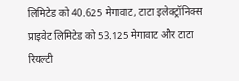लिमिटेड को 40.625 मेगावाट, टाटा इलेक्ट्रॉनिक्स प्राइवेट लिमिटेड को 53.125 मेगावाट और टाटा रियल्टी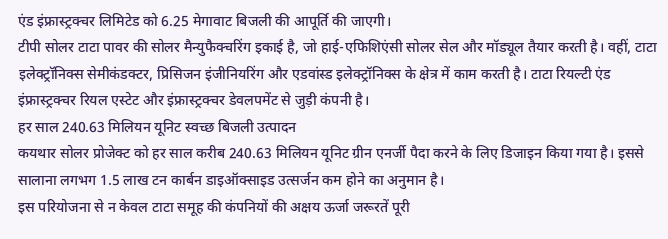एंड इंफ्रास्ट्रक्चर लिमिटेड को 6.25 मेगावाट बिजली की आपूर्ति की जाएगी।
टीपी सोलर टाटा पावर की सोलर मैन्युफैक्चरिंग इकाई है, जो हाई-एफिशिएंसी सोलर सेल और मॉड्यूल तैयार करती है। वहीं, टाटा इलेक्ट्रॉनिक्स सेमीकंडक्टर, प्रिसिजन इंजीनियरिंग और एडवांस्ड इलेक्ट्रॉनिक्स के क्षेत्र में काम करती है। टाटा रियल्टी एंड इंफ्रास्ट्रक्चर रियल एस्टेट और इंफ्रास्ट्रक्चर डेवलपमेंट से जुड़ी कंपनी है।
हर साल 240.63 मिलियन यूनिट स्वच्छ बिजली उत्पादन
कयथार सोलर प्रोजेक्ट को हर साल करीब 240.63 मिलियन यूनिट ग्रीन एनर्जी पैदा करने के लिए डिजाइन किया गया है। इससे सालाना लगभग 1.5 लाख टन कार्बन डाइऑक्साइड उत्सर्जन कम होने का अनुमान है।
इस परियोजना से न केवल टाटा समूह की कंपनियों की अक्षय ऊर्जा जरूरतें पूरी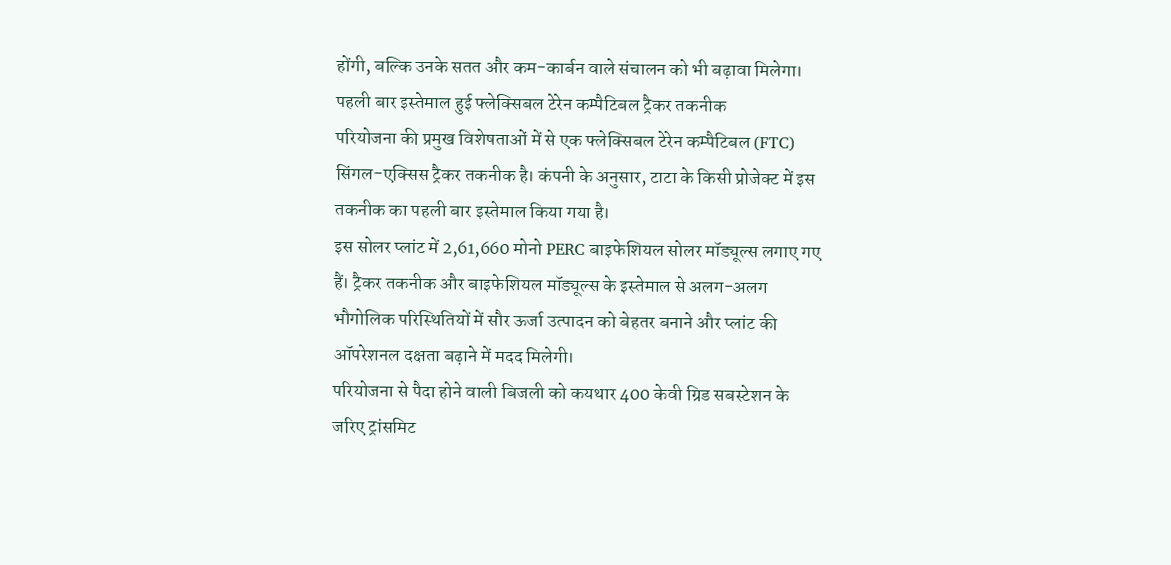होंगी, बल्कि उनके सतत और कम-कार्बन वाले संचालन को भी बढ़ावा मिलेगा।
पहली बार इस्तेमाल हुई फ्लेक्सिबल टेरेन कम्पैटिबल ट्रैकर तकनीक
परियोजना की प्रमुख विशेषताओं में से एक फ्लेक्सिबल टेरेन कम्पैटिबल (FTC) सिंगल-एक्सिस ट्रैकर तकनीक है। कंपनी के अनुसार, टाटा के किसी प्रोजेक्ट में इस तकनीक का पहली बार इस्तेमाल किया गया है।
इस सोलर प्लांट में 2,61,660 मोनो PERC बाइफेशियल सोलर मॉड्यूल्स लगाए गए हैं। ट्रैकर तकनीक और बाइफेशियल मॉड्यूल्स के इस्तेमाल से अलग-अलग भौगोलिक परिस्थितियों में सौर ऊर्जा उत्पादन को बेहतर बनाने और प्लांट की ऑपरेशनल दक्षता बढ़ाने में मदद मिलेगी।
परियोजना से पैदा होने वाली बिजली को कयथार 400 केवी ग्रिड सबस्टेशन के जरिए ट्रांसमिट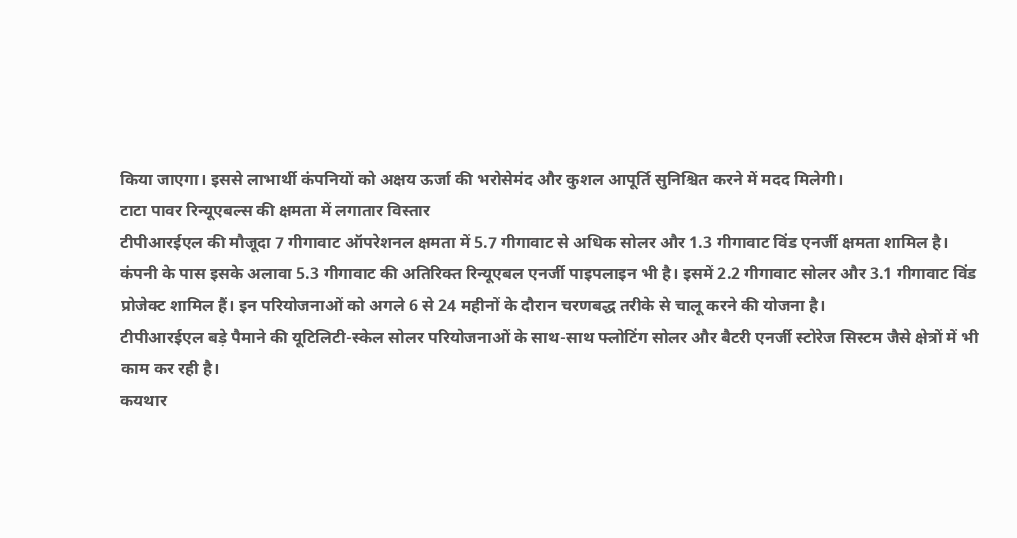किया जाएगा। इससे लाभार्थी कंपनियों को अक्षय ऊर्जा की भरोसेमंद और कुशल आपूर्ति सुनिश्चित करने में मदद मिलेगी।
टाटा पावर रिन्यूएबल्स की क्षमता में लगातार विस्तार
टीपीआरईएल की मौजूदा 7 गीगावाट ऑपरेशनल क्षमता में 5.7 गीगावाट से अधिक सोलर और 1.3 गीगावाट विंड एनर्जी क्षमता शामिल है।
कंपनी के पास इसके अलावा 5.3 गीगावाट की अतिरिक्त रिन्यूएबल एनर्जी पाइपलाइन भी है। इसमें 2.2 गीगावाट सोलर और 3.1 गीगावाट विंड प्रोजेक्ट शामिल हैं। इन परियोजनाओं को अगले 6 से 24 महीनों के दौरान चरणबद्ध तरीके से चालू करने की योजना है।
टीपीआरईएल बड़े पैमाने की यूटिलिटी-स्केल सोलर परियोजनाओं के साथ-साथ फ्लोटिंग सोलर और बैटरी एनर्जी स्टोरेज सिस्टम जैसे क्षेत्रों में भी काम कर रही है।
कयथार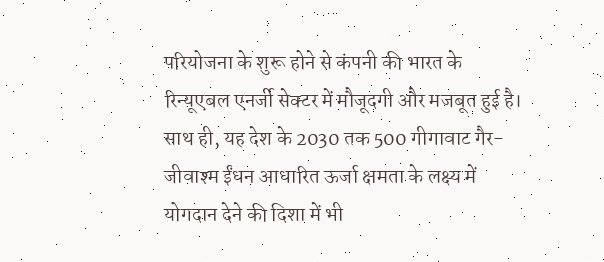परियोजना के शुरू होने से कंपनी की भारत के रिन्यूएबल एनर्जी सेक्टर में मौजूदगी और मजबूत हुई है। साथ ही, यह देश के 2030 तक 500 गीगावाट गैर-जीवाश्म ईंधन आधारित ऊर्जा क्षमता के लक्ष्य में योगदान देने की दिशा में भी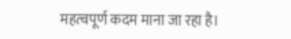महत्वपूर्ण कदम माना जा रहा है।